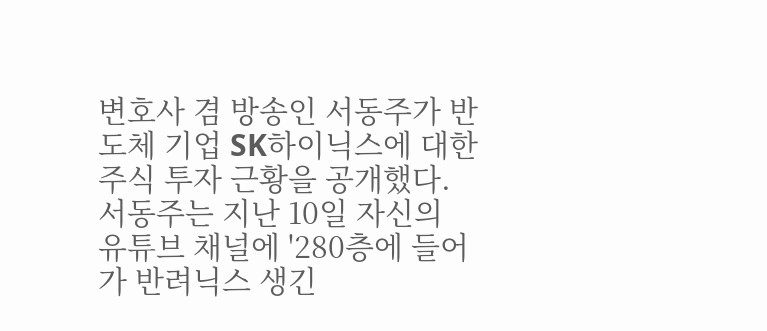변호사 겸 방송인 서동주가 반도체 기업 SK하이닉스에 대한 주식 투자 근황을 공개했다.
서동주는 지난 10일 자신의 유튜브 채널에 '280층에 들어가 반려닉스 생긴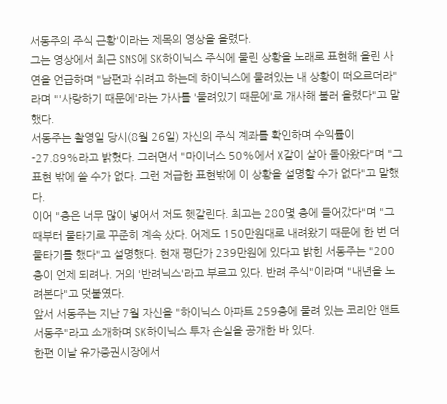서동주의 주식 근황'이라는 제목의 영상을 올렸다.
그는 영상에서 최근 SNS에 SK하이닉스 주식에 물린 상황을 노래로 표현해 올린 사연을 언급하며 "남편과 쉬려고 하는데 하이닉스에 물려있는 내 상황이 떠오르더라"라며 "'사랑하기 때문에'라는 가사를 '물려있기 때문에'로 개사해 불러 올렸다"고 말했다.
서동주는 촬영일 당시(8월 26일) 자신의 주식 계좌를 확인하며 수익률이 -27.89%라고 밝혔다. 그러면서 "마이너스 50%에서 X같이 살아 돌아왔다"며 "그 표현 밖에 쓸 수가 없다. 그런 저급한 표현밖에 이 상황을 설명할 수가 없다"고 말했다.
이어 "층은 너무 많이 넣어서 저도 헷갈린다. 최고는 280몇 층에 들어갔다"며 "그때부터 물타기로 꾸준히 계속 샀다. 어제도 150만원대로 내려왔기 때문에 한 번 더 물타기를 했다"고 설명했다. 현재 평단가 239만원에 있다고 밝힌 서동주는 "200층이 언제 되려나. 거의 '반려닉스'라고 부르고 있다. 반려 주식"이라며 "내년을 노려본다"고 덧붙였다.
앞서 서동주는 지난 7월 자신을 "하이닉스 아파트 259층에 물려 있는 코리안 앤트 서동주"라고 소개하며 SK하이닉스 투자 손실을 공개한 바 있다.
한편 이날 유가증권시장에서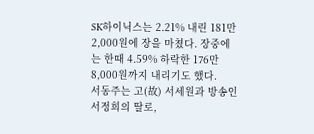SK하이닉스는 2.21% 내린 181만2,000원에 장을 마쳤다. 장중에는 한때 4.59% 하락한 176만8,000원까지 내리기도 했다.
서동주는 고(故) 서세원과 방송인 서정희의 딸로,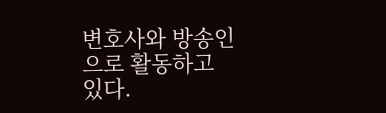변호사와 방송인으로 활동하고 있다.